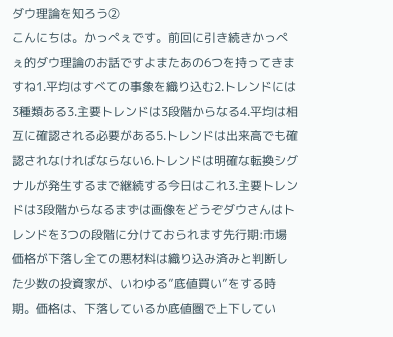ダウ理論を知ろう②
こんにちは。かっぺぇです。前回に引き続きかっぺぇ的ダウ理論のお話ですよまたあの6つを持ってきますね1.平均はすべての事象を織り込む2.トレンドには3種類ある3.主要トレンドは3段階からなる4.平均は相互に確認される必要がある5.トレンドは出来高でも確認されなければならない6.トレンドは明確な転換シグナルが発生するまで継続する今日はこれ3.主要トレンドは3段階からなるまずは画像をどうぞダウさんはトレンドを3つの段階に分けておられます先行期:市場価格が下落し全ての悪材料は織り込み済みと判断した少数の投資家が、いわゆる”底値買い”をする時期。価格は、下落しているか底値圏で上下してい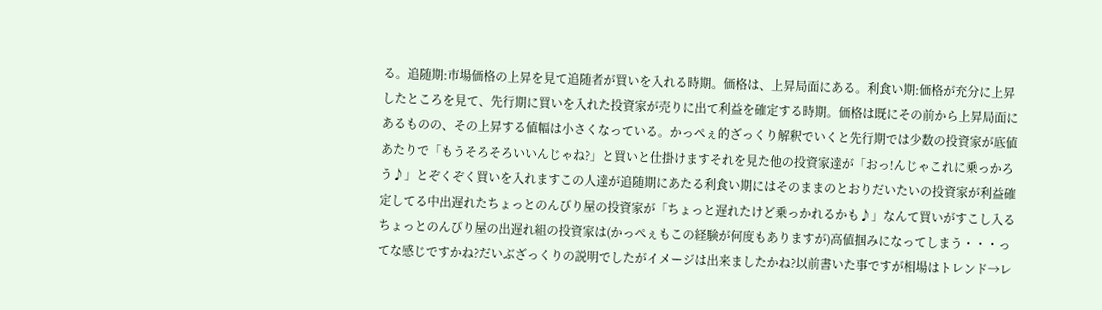る。追随期:市場価格の上昇を見て追随者が買いを入れる時期。価格は、上昇局面にある。利食い期:価格が充分に上昇したところを見て、先行期に買いを入れた投資家が売りに出て利益を確定する時期。価格は既にその前から上昇局面にあるものの、その上昇する値幅は小さくなっている。かっぺぇ的ざっくり解釈でいくと先行期では少数の投資家が底値あたりで「もうそろそろいいんじゃね?」と買いと仕掛けますそれを見た他の投資家達が「おっ!んじゃこれに乗っかろう♪」とぞくぞく買いを入れますこの人達が追随期にあたる利食い期にはそのままのとおりだいたいの投資家が利益確定してる中出遅れたちょっとのんびり屋の投資家が「ちょっと遅れたけど乗っかれるかも♪」なんて買いがすこし入るちょっとのんびり屋の出遅れ組の投資家は(かっぺぇもこの経験が何度もありますが)高値掴みになってしまう・・・ってな感じですかね?だいぶざっくりの説明でしたがイメージは出来ましたかね?以前書いた事ですが相場はトレンド→レ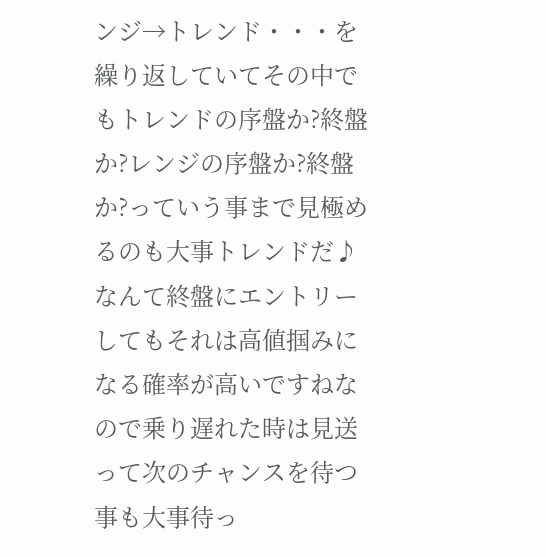ンジ→トレンド・・・を繰り返していてその中でもトレンドの序盤か?終盤か?レンジの序盤か?終盤か?っていう事まで見極めるのも大事トレンドだ♪なんて終盤にエントリーしてもそれは高値掴みになる確率が高いですねなので乗り遅れた時は見送って次のチャンスを待つ事も大事待っ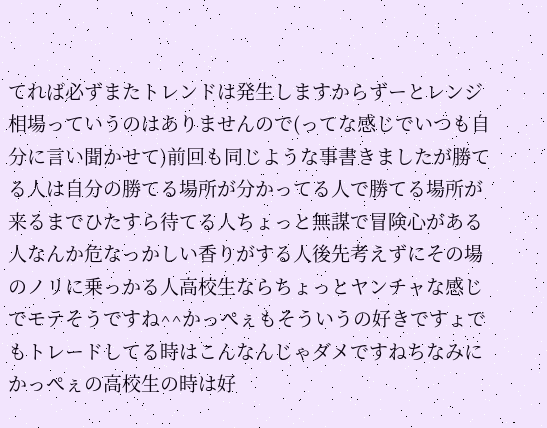てれば必ずまたトレンドは発生しますからずーとレンジ相場っていうのはありませんので(ってな感じでいつも自分に言い聞かせて)前回も同じような事書きましたが勝てる人は自分の勝てる場所が分かってる人で勝てる場所が来るまでひたすら待てる人ちょっと無謀で冒険心がある人なんか危なっかしい香りがする人後先考えずにその場のノリに乗っかる人高校生ならちょっとヤンチャな感じでモテそうですね^^かっぺぇもそういうの好きですょでもトレードしてる時はこんなんじゃダメですねちなみにかっぺぇの高校生の時は好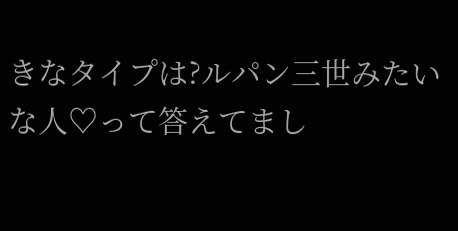きなタイプは?ルパン三世みたいな人♡って答えてまし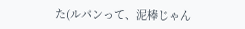た(ルパンって、泥棒じゃん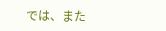では、また